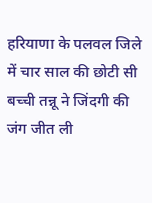हरियाणा के पलवल जिले में चार साल की छोटी सी बच्ची तन्नू ने जिंदगी की जंग जीत ली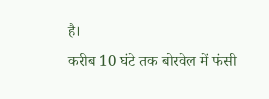है।
करीब 10 घंटे तक बोरवेल में फंसी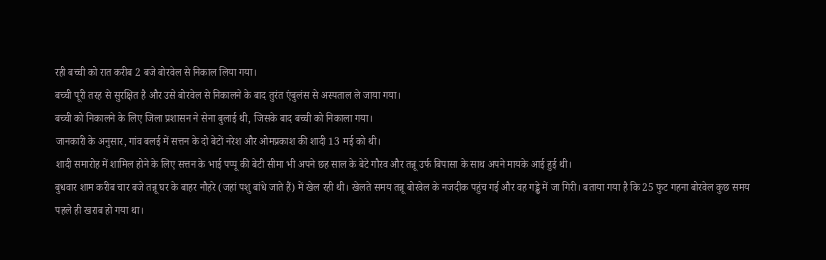रही बच्ची को रात करीब 2 बजे बोरवेल से निकाल लिया गया।
बच्ची पूरी तरह से सुरक्षित है और उसे बोरवेल से निकालने के बाद तुरंत एंबुलंस से अस्पताल ले जाया गया।
बच्ची को निकालने के लिए जिला प्रशासन ने सेना बुलाई थी, जिसके बाद बच्ची को निकाला गया।
जानकारी के अनुसार, गांव बलई में सत्तन के दो बेटों नरेश और ओमप्रकाश की शादी 13 मई को थी।
शादी समारोह में शामिल होने के लिए सत्तन के भाई पप्पू की बेटी सीमा भी अपने छह साल के बेटे गौरव और तन्नू उर्फ बिपासा के साथ अपने मायके आई हुई थी।
बुधवार शाम करीब चार बजे तन्नू घर के बाहर नौहरे (जहां पशु बांधे जाते हैं) में खेल रही थी। खेलते समय तन्नू बोरवेल के नजदीक पहुंच गई और वह गड्ढे में जा गिरी। बताया गया है कि 25 फुट गहना बोरवेल कुछ समय पहले ही खराब हो गया था।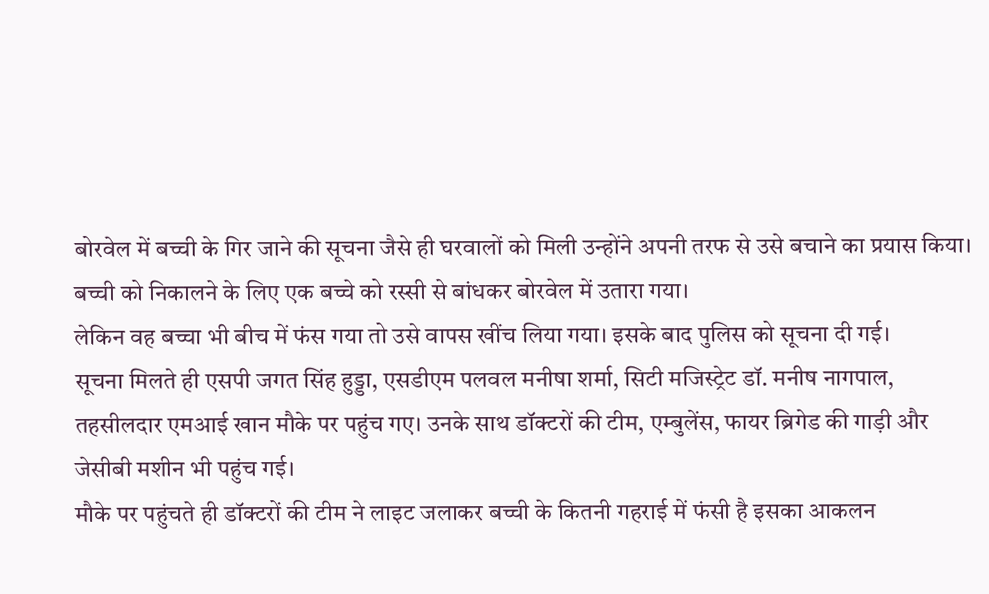बोरवेल में बच्ची के गिर जाने की सूचना जैसे ही घरवालों को मिली उन्होंने अपनी तरफ से उसे बचाने का प्रयास किया। बच्ची को निकालने के लिए एक बच्चे को रस्सी से बांधकर बोरवेल में उतारा गया।
लेकिन वह बच्चा भी बीच में फंस गया तो उसे वापस खींच लिया गया। इसके बाद पुलिस को सूचना दी गई।
सूचना मिलते ही एसपी जगत सिंह हुड्डा, एसडीएम पलवल मनीषा शर्मा, सिटी मजिस्ट्रेट डॉ. मनीष नागपाल, तहसीलदार एमआई खान मौके पर पहुंच गए। उनके साथ डॉक्टरों की टीम, एम्बुलेंस, फायर ब्रिगेड की गाड़ी और जेसीबी मशीन भी पहुंच गई।
मौके पर पहुंचते ही डॉक्टरों की टीम ने लाइट जलाकर बच्ची के कितनी गहराई में फंसी है इसका आकलन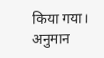किया गया। अनुमान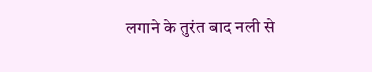लगाने के तुरंत बाद नली से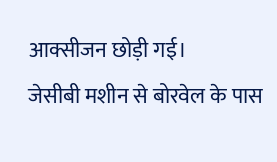आक्सीजन छोड़ी गई।
जेसीबी मशीन से बोरवेल के पास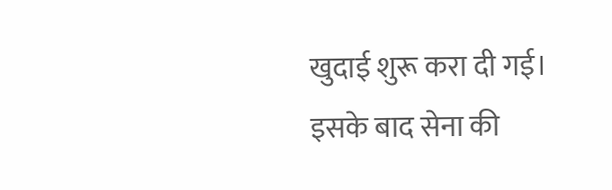खुदाई शुरू करा दी गई। इसके बाद सेना की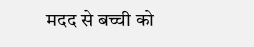मदद से बच्ची को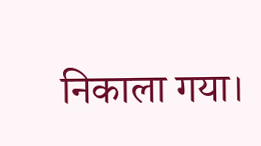निकाला गया।